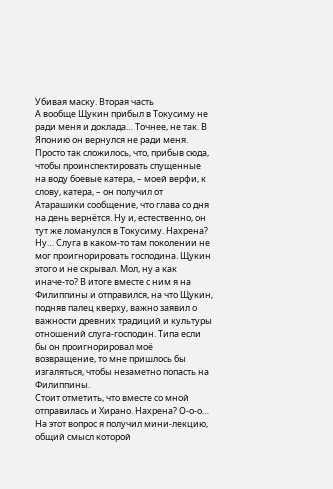Убивая маску. Вторая часть
А вообще Щукин прибыл в Токусиму не ради меня и доклада… Точнее, не так. В Японию он вернулся не ради меня. Просто так сложилось, что, прибыв сюда, чтобы проинспектировать спущенные на воду боевые катера, – моей верфи, к слову, катера, – он получил от Атарашики сообщение, что глава со дня на день вернётся. Ну и, естественно, он тут же ломанулся в Токусиму. Нахрена? Ну… Слуга в каком‑то там поколении не мог проигнорировать господина. Щукин этого и не скрывал. Мол, ну а как иначе‑то? В итоге вместе с ним я на Филиппины и отправился, на что Щукин, подняв палец кверху, важно заявил о важности древних традиций и культуры отношений слуга‑господин. Типа если бы он проигнорировал моё возвращение, то мне пришлось бы изгаляться, чтобы незаметно попасть на Филиппины.
Стоит отметить, что вместе со мной отправилась и Хирано. Нахрена? О‑о‑о… На этот вопрос я получил мини‑лекцию, общий смысл которой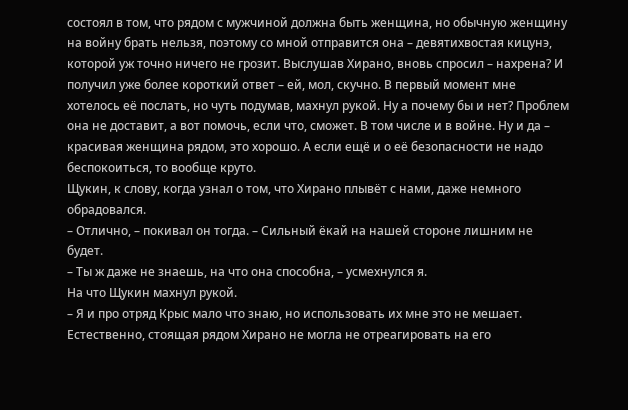состоял в том, что рядом с мужчиной должна быть женщина, но обычную женщину на войну брать нельзя, поэтому со мной отправится она – девятихвостая кицунэ, которой уж точно ничего не грозит. Выслушав Хирано, вновь спросил – нахрена? И получил уже более короткий ответ – ей, мол, скучно. В первый момент мне хотелось её послать, но чуть подумав, махнул рукой. Ну а почему бы и нет? Проблем она не доставит, а вот помочь, если что, сможет. В том числе и в войне. Ну и да – красивая женщина рядом, это хорошо. А если ещё и о её безопасности не надо беспокоиться, то вообще круто.
Щукин, к слову, когда узнал о том, что Хирано плывёт с нами, даже немного обрадовался.
– Отлично, – покивал он тогда. – Сильный ёкай на нашей стороне лишним не будет.
– Ты ж даже не знаешь, на что она способна, – усмехнулся я.
На что Щукин махнул рукой.
– Я и про отряд Крыс мало что знаю, но использовать их мне это не мешает.
Естественно, стоящая рядом Хирано не могла не отреагировать на его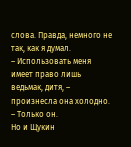слова. Правда, немного не так, как я думал.
– Использовать меня имеет право лишь ведьмак, дитя, – произнесла она холодно. – Только он.
Но и Щукин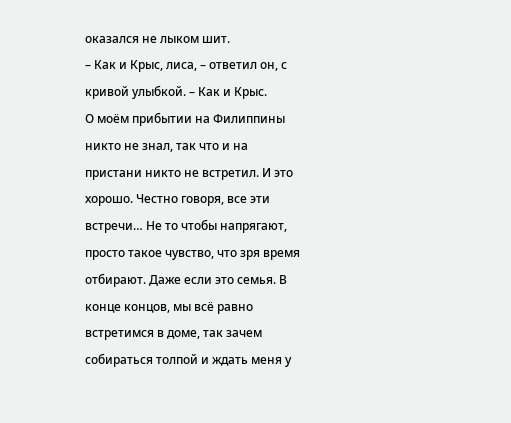оказался не лыком шит.
– Как и Крыс, лиса, – ответил он, с кривой улыбкой. – Как и Крыс.
О моём прибытии на Филиппины никто не знал, так что и на пристани никто не встретил. И это хорошо. Честно говоря, все эти встречи… Не то чтобы напрягают, просто такое чувство, что зря время отбирают. Даже если это семья. В конце концов, мы всё равно встретимся в доме, так зачем собираться толпой и ждать меня у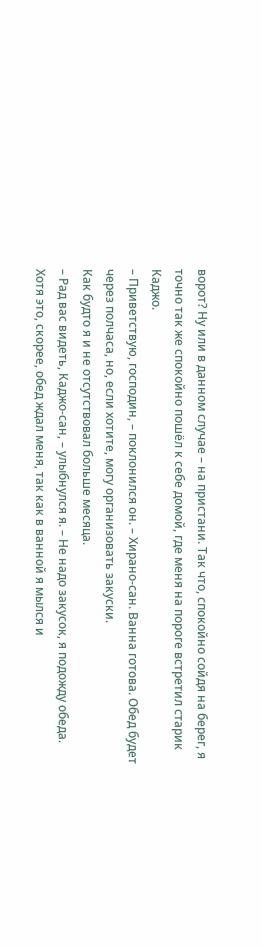ворот? Ну или в данном случае – на пристани. Так что, спокойно сойдя на берег, я точно так же спокойно пошёл к себе домой, где меня на пороге встретил старик Каджо.
– Приветствую, господин, – поклонился он. – Хирано‑сан. Ванна готова. Обед будет через полчаса, но, если хотите, могу организовать закуски.
Как будто я и не отсутствовал больше месяца.
– Рад вас видеть, Каджо‑сан, – улыбнулся я. – Не надо закусок, я подожду обеда.
Хотя это, скорее, обед ждал меня, так как в ванной я мылся и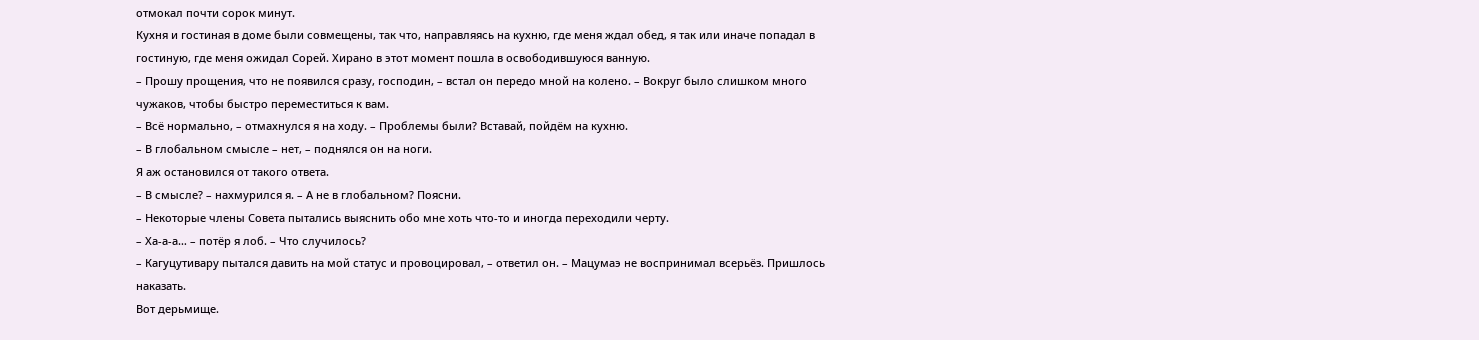отмокал почти сорок минут.
Кухня и гостиная в доме были совмещены, так что, направляясь на кухню, где меня ждал обед, я так или иначе попадал в гостиную, где меня ожидал Сорей. Хирано в этот момент пошла в освободившуюся ванную.
– Прошу прощения, что не появился сразу, господин, – встал он передо мной на колено. – Вокруг было слишком много чужаков, чтобы быстро переместиться к вам.
– Всё нормально, – отмахнулся я на ходу. – Проблемы были? Вставай, пойдём на кухню.
– В глобальном смысле – нет, – поднялся он на ноги.
Я аж остановился от такого ответа.
– В смысле? – нахмурился я. – А не в глобальном? Поясни.
– Некоторые члены Совета пытались выяснить обо мне хоть что‑то и иногда переходили черту.
– Ха‑а‑а… – потёр я лоб. – Что случилось?
– Кагуцутивару пытался давить на мой статус и провоцировал, – ответил он. – Мацумаэ не воспринимал всерьёз. Пришлось наказать.
Вот дерьмище.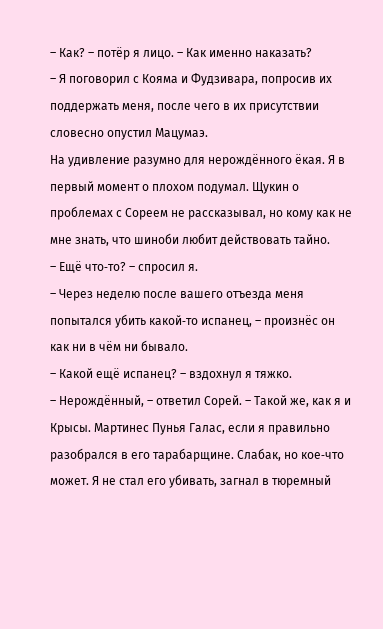– Как? – потёр я лицо. – Как именно наказать?
– Я поговорил с Кояма и Фудзивара, попросив их поддержать меня, после чего в их присутствии словесно опустил Мацумаэ.
На удивление разумно для нерождённого ёкая. Я в первый момент о плохом подумал. Щукин о проблемах с Сореем не рассказывал, но кому как не мне знать, что шиноби любит действовать тайно.
– Ещё что‑то? – спросил я.
– Через неделю после вашего отъезда меня попытался убить какой‑то испанец, – произнёс он как ни в чём ни бывало.
– Какой ещё испанец? – вздохнул я тяжко.
– Нерождённый, – ответил Сорей. – Такой же, как я и Крысы. Мартинес Пунья Галас, если я правильно разобрался в его тарабарщине. Слабак, но кое‑что может. Я не стал его убивать, загнал в тюремный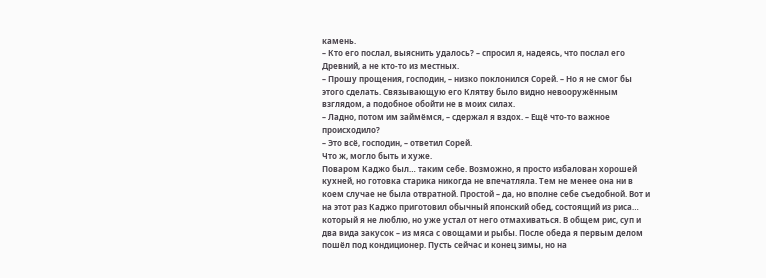камень.
– Кто его послал, выяснить удалось? – спросил я, надеясь, что послал его Древний, а не кто‑то из местных.
– Прошу прощения, господин, – низко поклонился Сорей. – Но я не смог бы этого сделать. Связывающую его Клятву было видно невооружённым взглядом, а подобное обойти не в моих силах.
– Ладно, потом им займёмся, – сдержал я вздох. – Ещё что‑то важное происходило?
– Это всё, господин, – ответил Сорей.
Что ж, могло быть и хуже.
Поваром Каджо был… таким себе. Возможно, я просто избалован хорошей кухней, но готовка старика никогда не впечатляла. Тем не менее она ни в коем случае не была отвратной. Простой – да, но вполне себе съедобной. Вот и на этот раз Каджо приготовил обычный японский обед, состоящий из риса… который я не люблю, но уже устал от него отмахиваться. В общем рис, суп и два вида закусок – из мяса с овощами и рыбы. После обеда я первым делом пошёл под кондиционер. Пусть сейчас и конец зимы, но на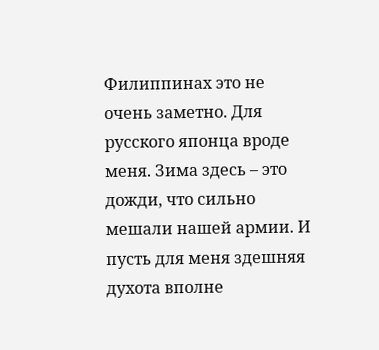Филиппинах это не очень заметно. Для русского японца вроде меня. Зима здесь – это дожди, что сильно мешали нашей армии. И пусть для меня здешняя духота вполне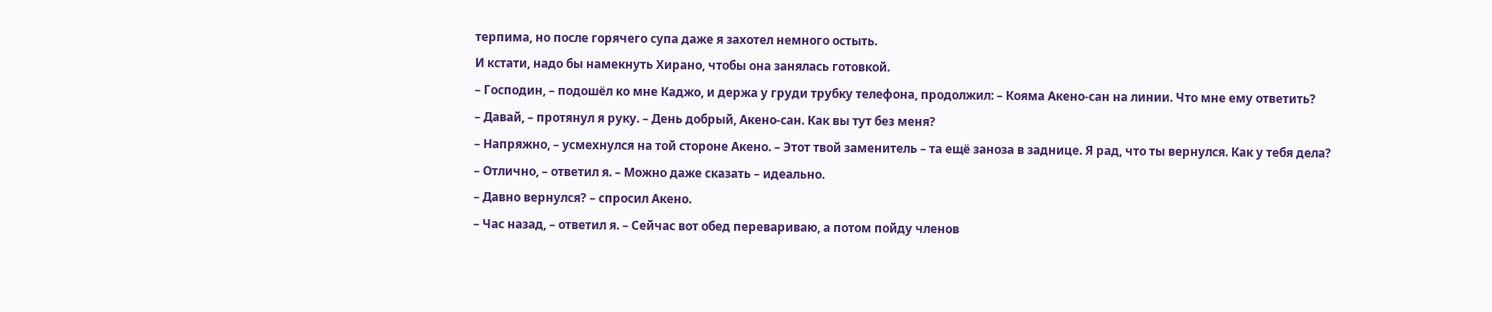терпима, но после горячего супа даже я захотел немного остыть.
И кстати, надо бы намекнуть Хирано, чтобы она занялась готовкой.
– Господин, – подошёл ко мне Каджо, и держа у груди трубку телефона, продолжил: – Кояма Акено‑сан на линии. Что мне ему ответить?
– Давай, – протянул я руку. – День добрый, Акено‑сан. Как вы тут без меня?
– Напряжно, – усмехнулся на той стороне Акено. – Этот твой заменитель – та ещё заноза в заднице. Я рад, что ты вернулся. Как у тебя дела?
– Отлично, – ответил я. – Можно даже сказать – идеально.
– Давно вернулся? – спросил Акено.
– Час назад, – ответил я. – Сейчас вот обед перевариваю, а потом пойду членов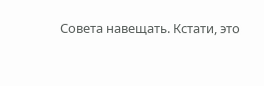Совета навещать. Кстати, это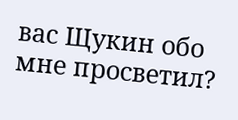вас Щукин обо мне просветил?